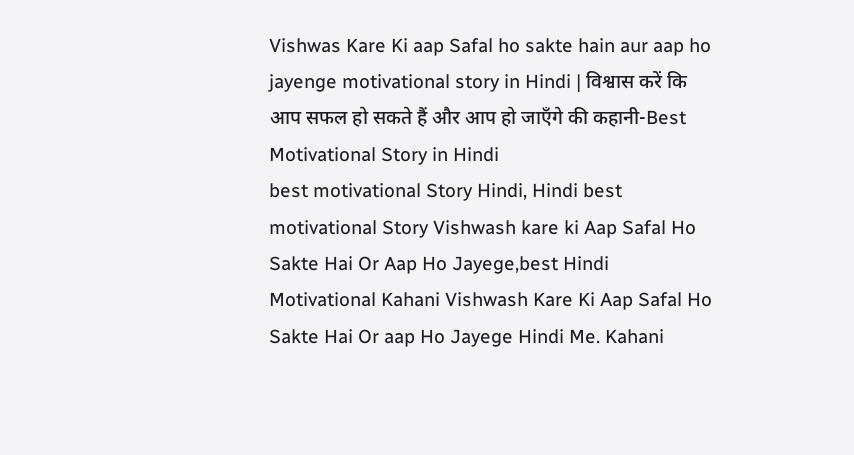Vishwas Kare Ki aap Safal ho sakte hain aur aap ho jayenge motivational story in Hindi | विश्वास करें कि आप सफल हो सकते हैं और आप हो जाएँगे की कहानी-Best Motivational Story in Hindi
best motivational Story Hindi, Hindi best motivational Story Vishwash kare ki Aap Safal Ho Sakte Hai Or Aap Ho Jayege,best Hindi Motivational Kahani Vishwash Kare Ki Aap Safal Ho Sakte Hai Or aap Ho Jayege Hindi Me. Kahani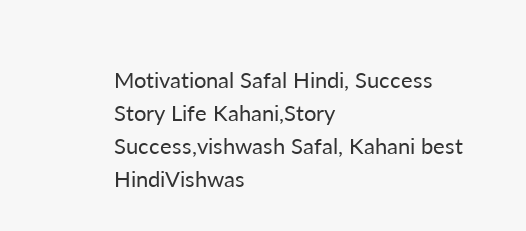Motivational Safal Hindi, Success Story Life Kahani,Story Success,vishwash Safal, Kahani best HindiVishwas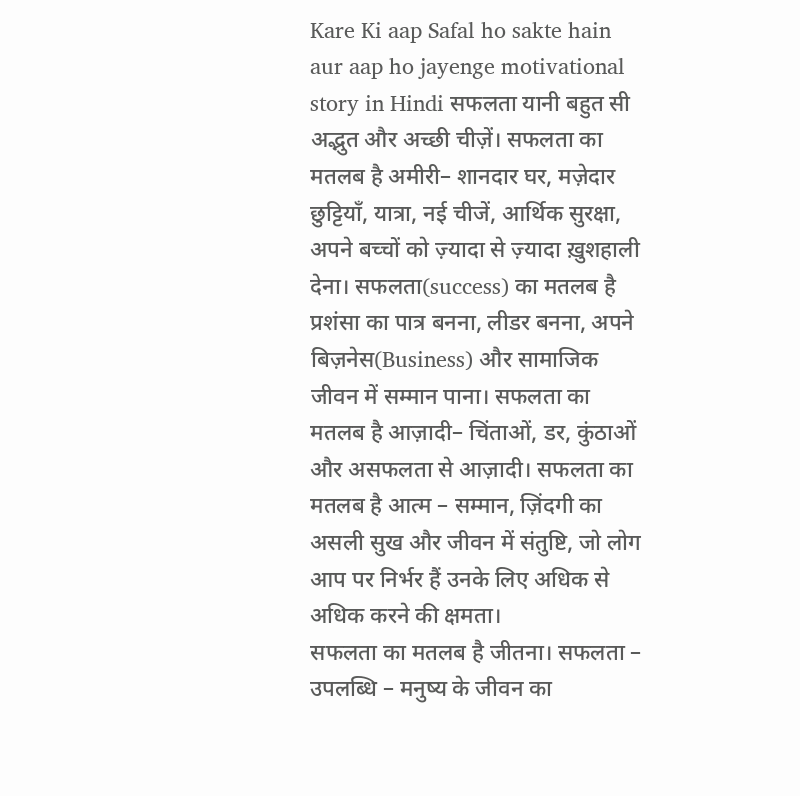Kare Ki aap Safal ho sakte hain aur aap ho jayenge motivational story in Hindi सफलता यानी बहुत सी अद्भुत और अच्छी चीज़ें। सफलता का मतलब है अमीरी– शानदार घर, मज़ेदार छुट्टियाँ, यात्रा, नई चीजें, आर्थिक सुरक्षा, अपने बच्चों को ज़्यादा से ज़्यादा ख़ुशहाली देना। सफलता(success) का मतलब है प्रशंसा का पात्र बनना, लीडर बनना, अपने बिज़नेस(Business) और सामाजिक जीवन में सम्मान पाना। सफलता का मतलब है आज़ादी– चिंताओं, डर, कुंठाओं और असफलता से आज़ादी। सफलता का मतलब है आत्म – सम्मान, ज़िंदगी का असली सुख और जीवन में संतुष्टि, जो लोग आप पर निर्भर हैं उनके लिए अधिक से अधिक करने की क्षमता।
सफलता का मतलब है जीतना। सफलता – उपलब्धि – मनुष्य के जीवन का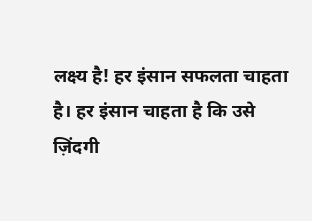लक्ष्य है! हर इंसान सफलता चाहता है। हर इंसान चाहता है कि उसे ज़िंदगी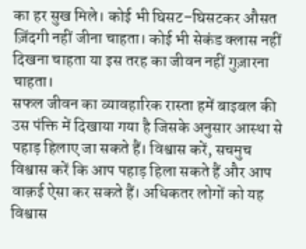का हर सुख मिले। कोई भी घिसट–घिसटकर औसत ज़िंदगी नहीं जीना चाहता। कोई भी सेकंड क्लास नहीं दिखना चाहता या इस तरह का जीवन नहीं गुज़ारना चाहता।
सफल जीवन का व्यावहारिक रास्ता हमें बाइबल की उस पंक्ति में दिखाया गया है जिसके अनुसार आस्था से पहाड़ हिलाए जा सकते हैं। विश्वास करें, सचमुच विश्वास करें कि आप पहाड़ हिला सकते हैं और आप वाक़ई ऐसा कर सकते हैं। अधिकतर लोगों को यह विश्वास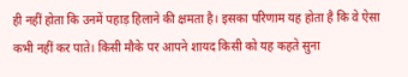ही नहीं होता कि उनमें पहाड़ हिलाने की क्षमता है। इसका परिणाम यह होता है कि वे ऐसा कभी नहीं कर पाते। किसी मौके पर आपने शायद किसी को यह कहते सुना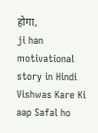होगा,
ji han motivational story in Hindi Vishwas Kare Ki aap Safal ho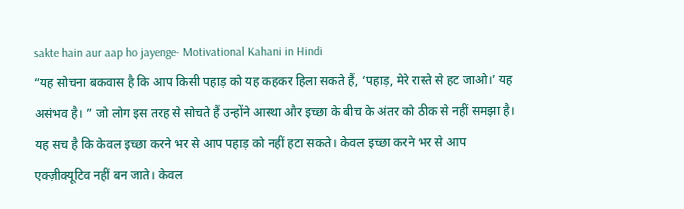sakte hain aur aap ho jayenge- Motivational Kahani in Hindi
“यह सोचना बकवास है कि आप किसी पहाड़ को यह कहकर हिला सकते हैं, ‘पहाड़, मेरे रास्ते से हट जाओ।’ यह असंभव है। ” जो लोग इस तरह से सोचते हैं उन्होंने आस्था और इच्छा के बीच के अंतर को ठीक से नहीं समझा है। यह सच है कि केवल इच्छा करने भर से आप पहाड़ को नहीं हटा सकते। केवल इच्छा करने भर से आप एक्ज़ीक्यूटिव नहीं बन जाते। केवल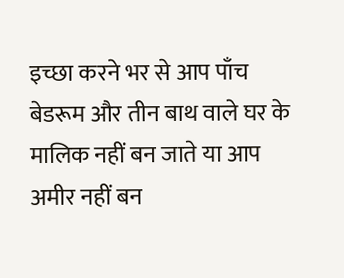इच्छा करने भर से आप पाँच बेडरूम और तीन बाथ वाले घर के मालिक नहीं बन जाते या आप अमीर नहीं बन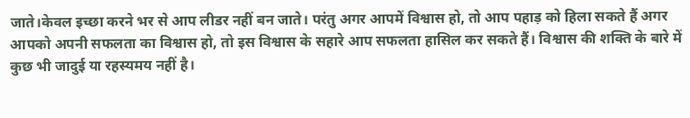जाते।केवल इच्छा करने भर से आप लीडर नहीं बन जाते। परंतु अगर आपमें विश्वास हो, तो आप पहाड़ को हिला सकते हैं अगर आपको अपनी सफलता का विश्वास हो, तो इस विश्वास के सहारे आप सफलता हासिल कर सकते हैं। विश्वास की शक्ति के बारे में कुछ भी जादुई या रहस्यमय नहीं है।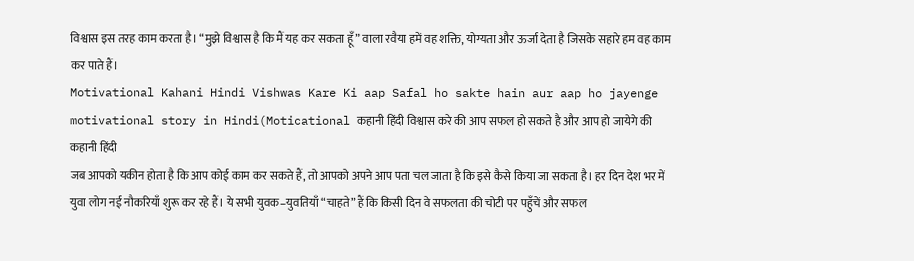विश्वास इस तरह काम करता है। “मुझे विश्वास है कि मैं यह कर सकता हूँ” वाला रवैया हमें वह शक्ति, योग्यता और ऊर्जा देता है जिसके सहारे हम वह काम कर पाते हैं।
Motivational Kahani Hindi Vishwas Kare Ki aap Safal ho sakte hain aur aap ho jayenge motivational story in Hindi(Moticational कहानी हिंदी विश्वास करे की आप सफल हो सकते है और आप हो जायेगे की कहानी हिंदी
जब आपको यकीन होता है कि आप कोई काम कर सकते हैं, तो आपको अपने आप पता चल जाता है कि इसे कैसे किया जा सकता है। हर दिन देश भर में युवा लोग नई नौकरियाँ शुरू कर रहे हैं। ये सभी युवक–युवतियाँ “चाहते” हैं कि किसी दिन वे सफलता की चोटी पर पहुँचें और सफल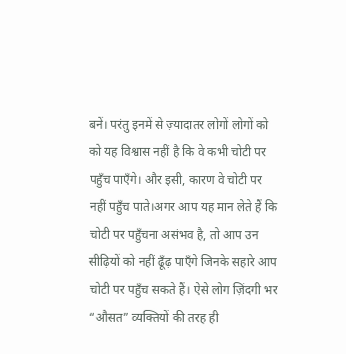बनें। परंतु इनमें से ज़्यादातर लोगों लोगों को को यह विश्वास नहीं है कि वे कभी चोटी पर पहुँच पाएँगे। और इसी, कारण वे चोटी पर नहीं पहुँच पाते।अगर आप यह मान लेते हैं कि चोटी पर पहुँचना असंभव है, तो आप उन सीढ़ियों को नहीं ढूँढ़ पाएँगे जिनके सहारे आप चोटी पर पहुँच सकते हैं। ऐसे लोग ज़िंदगी भर “औसत” व्यक्तियों की तरह ही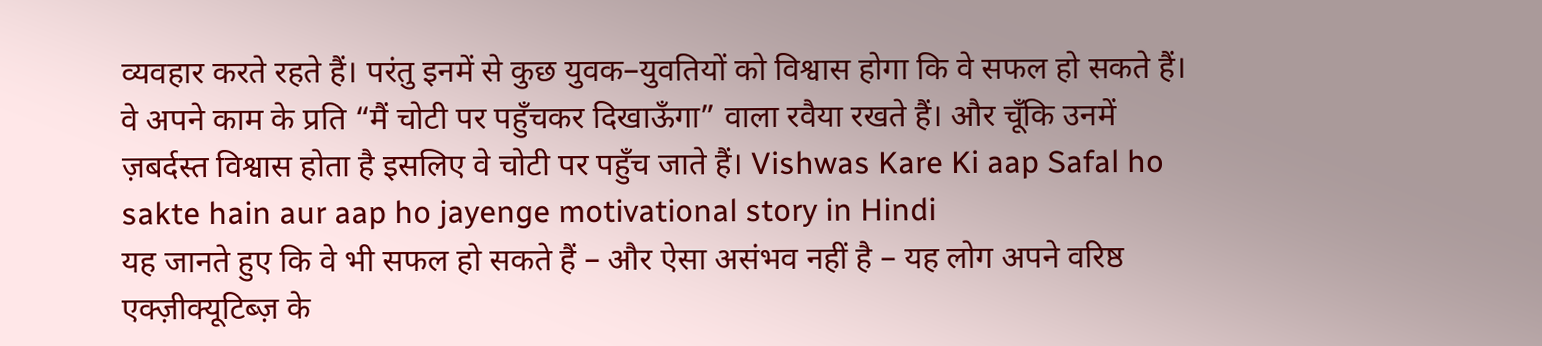व्यवहार करते रहते हैं। परंतु इनमें से कुछ युवक–युवतियों को विश्वास होगा कि वे सफल हो सकते हैं। वे अपने काम के प्रति “मैं चोटी पर पहुँचकर दिखाऊँगा” वाला रवैया रखते हैं। और चूँकि उनमें ज़बर्दस्त विश्वास होता है इसलिए वे चोटी पर पहुँच जाते हैं। Vishwas Kare Ki aap Safal ho sakte hain aur aap ho jayenge motivational story in Hindi
यह जानते हुए कि वे भी सफल हो सकते हैं – और ऐसा असंभव नहीं है – यह लोग अपने वरिष्ठ एक्ज़ीक्यूटिब्ज़ के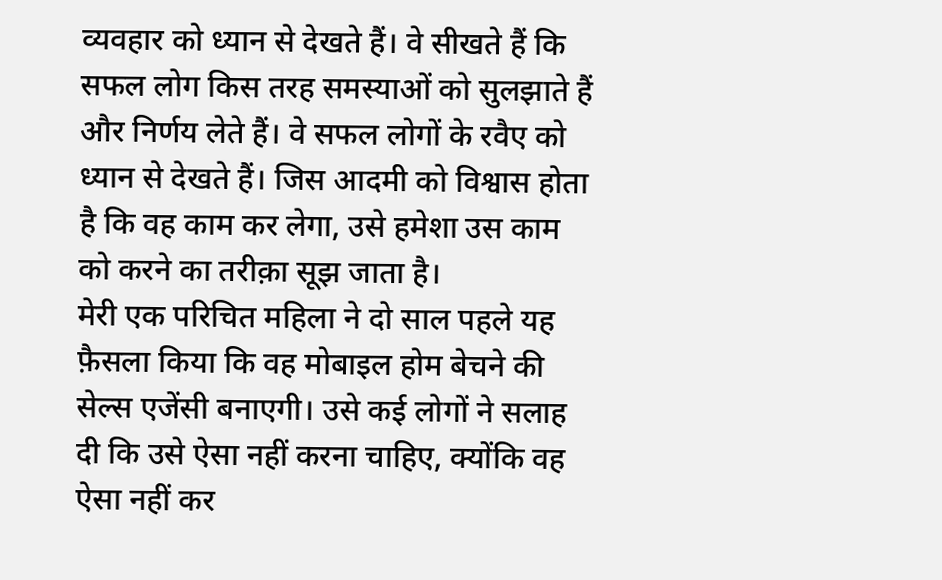व्यवहार को ध्यान से देखते हैं। वे सीखते हैं कि सफल लोग किस तरह समस्याओं को सुलझाते हैं और निर्णय लेते हैं। वे सफल लोगों के रवैए को ध्यान से देखते हैं। जिस आदमी को विश्वास होता है कि वह काम कर लेगा, उसे हमेशा उस काम को करने का तरीक़ा सूझ जाता है।
मेरी एक परिचित महिला ने दो साल पहले यह फ़ैसला किया कि वह मोबाइल होम बेचने की सेल्स एजेंसी बनाएगी। उसे कई लोगों ने सलाह दी कि उसे ऐसा नहीं करना चाहिए, क्योंकि वह ऐसा नहीं कर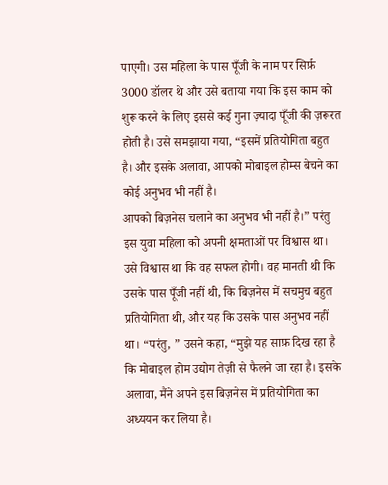पाएगी। उस महिला के पास पूँजी के नाम पर सिर्फ़ 3000 डॉलर थे और उसे बताया गया कि इस काम को शुरू करने के लिए इससे कई गुना ज़्यादा पूँजी की ज़रूरत होती है। उसे समझाया गया, “इसमें प्रतियोगिता बहुत है। और इसके अलावा, आपको मोबाइल होम्स बेचने का कोई अनुभव भी नहीं है।
आपको बिज़नेस चलाने का अनुभव भी नहीं है।” परंतु इस युवा महिला को अपनी क्षमताओं पर विश्वास था। उसे विश्वास था कि वह सफल होगी। वह मानती थी कि उसके पास पूँजी नहीं थी, कि बिज़नेस में सचमुच बहुत प्रतियोगिता थी, और यह कि उसके पास अनुभव नहीं था। “परंतु, ” उसने कहा, “मुझे यह साफ़ दिख रहा है कि मोबाइल होम उद्योग तेज़ी से फैलने जा रहा है। इसके अलावा, मैंने अपने इस बिज़नेस में प्रतियोगिता का अध्ययन कर लिया है।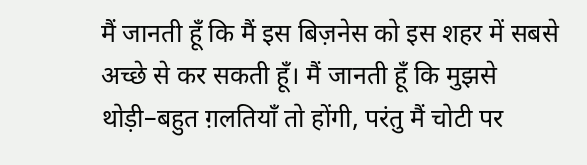मैं जानती हूँ कि मैं इस बिज़नेस को इस शहर में सबसे अच्छे से कर सकती हूँ। मैं जानती हूँ कि मुझसे थोड़ी–बहुत ग़लतियाँ तो होंगी, परंतु मैं चोटी पर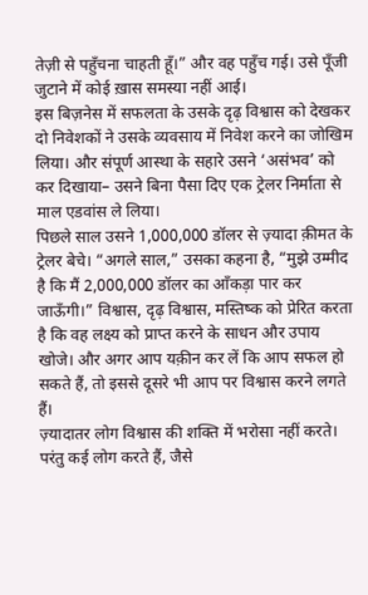तेज़ी से पहुँचना चाहती हूँ।” और वह पहुँच गई। उसे पूँजी जुटाने में कोई ख़ास समस्या नहीं आई।
इस बिज़नेस में सफलता के उसके दृढ़ विश्वास को देखकर दो निवेशकों ने उसके व्यवसाय में निवेश करने का जोखिम लिया। और संपूर्ण आस्था के सहारे उसने ‘असंभव’ को कर दिखाया– उसने बिना पैसा दिए एक ट्रेलर निर्माता से माल एडवांस ले लिया।
पिछले साल उसने 1,000,000 डॉलर से ज़्यादा क़ीमत के ट्रेलर बेचे। “अगले साल,” उसका कहना है, “मुझे उम्मीद है कि मैं 2,000,000 डॉलर का आँकड़ा पार कर जाऊँगी।” विश्वास, दृढ़ विश्वास, मस्तिष्क को प्रेरित करता है कि वह लक्ष्य को प्राप्त करने के साधन और उपाय खोजे। और अगर आप यक़ीन कर लें कि आप सफल हो सकते हैं, तो इससे दूसरे भी आप पर विश्वास करने लगते हैं।
ज़्यादातर लोग विश्वास की शक्ति में भरोसा नहीं करते। परंतु कई लोग करते हैं, जैसे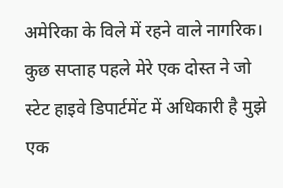अमेरिका के विले में रहने वाले नागरिक। कुछ सप्ताह पहले मेरे एक दोस्त ने जो स्टेट हाइवे डिपार्टमेंट में अधिकारी है मुझे एक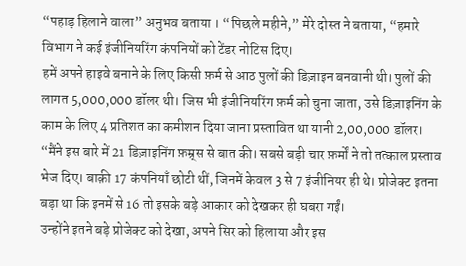“पहाड़ हिलाने वाला” अनुभव बताया । “पिछले महीने,” मेरे दोस्त ने बताया, “हमारे विभाग ने कई इंजीनियरिंग कंपनियों को टेंडर नोटिस दिए।
हमें अपने हाइवे बनाने के लिए किसी फ़र्म से आठ पुलों की डिज़ाइन बनवानी थी। पुलों की लागत 5,000,000 डॉलर थी। जिस भी इंजीनियरिंग फ़र्म को चुना जाता, उसे डिज़ाइनिंग के काम के लिए 4 प्रतिशत का कमीशन दिया जाना प्रस्तावित था यानी 2,00,000 डॉलर। “मैंने इस बारे में 21 डिज़ाइनिंग फ़म्र्स से बात की। सबसे बड़ी चार फ़र्मों ने तो तत्काल प्रस्ताव भेज दिए। बाक़ी 17 कंपनियाँ छोटी थीं, जिनमें केवल 3 से 7 इंजीनियर ही थे। प्रोजेक्ट इतना बड़ा था कि इनमें से 16 तो इसके बड़े आकार को देखकर ही घबरा गईं।
उन्होंने इतने बड़े प्रोजेक्ट को देखा, अपने सिर को हिलाया और इस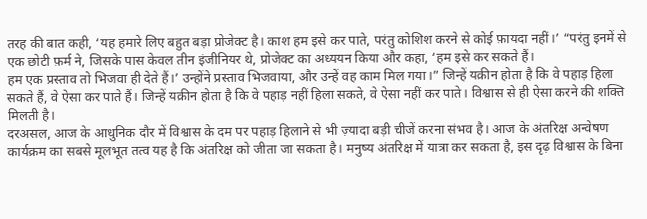तरह की बात कही, ‘यह हमारे लिए बहुत बड़ा प्रोजेक्ट है। काश हम इसे कर पाते, परंतु कोशिश करने से कोई फ़ायदा नहीं।’ “परंतु इनमें से एक छोटी फ़र्म ने, जिसके पास केवल तीन इंजीनियर थे, प्रोजेक्ट का अध्ययन किया और कहा, ‘हम इसे कर सकते हैं।
हम एक प्रस्ताव तो भिजवा ही देते हैं।’ उन्होंने प्रस्ताव भिजवाया, और उन्हें वह काम मिल गया।” जिन्हें यक़ीन होता है कि वे पहाड़ हिला सकते हैं, वे ऐसा कर पाते हैं। जिन्हें यक़ीन होता है कि वे पहाड़ नहीं हिला सकते, वे ऐसा नहीं कर पाते। विश्वास से ही ऐसा करने की शक्ति मिलती है।
दरअसल, आज के आधुनिक दौर में विश्वास के दम पर पहाड़ हिलाने से भी ज़्यादा बड़ी चीजें करना संभव है। आज के अंतरिक्ष अन्वेषण कार्यक्रम का सबसे मूलभूत तत्व यह है कि अंतरिक्ष को जीता जा सकता है। मनुष्य अंतरिक्ष में यात्रा कर सकता है, इस दृढ़ विश्वास के बिना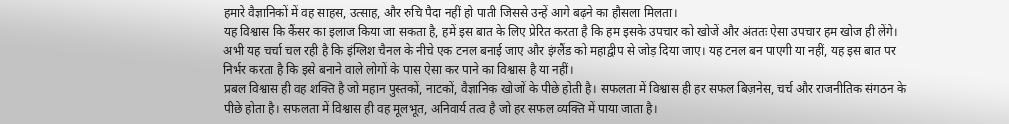हमारे वैज्ञानिकों में वह साहस, उत्साह, और रुचि पैदा नहीं हो पाती जिससे उन्हें आगे बढ़ने का हौसला मिलता।
यह विश्वास कि कैंसर का इलाज किया जा सकता है, हमें इस बात के लिए प्रेरित करता है कि हम इसके उपचार को खोजें और अंततः ऐसा उपचार हम खोज ही लेंगे। अभी यह चर्चा चल रही है कि इंग्लिश चैनल के नीचे एक टनल बनाई जाए और इंग्लैंड को महाद्वीप से जोड़ दिया जाए। यह टनल बन पाएगी या नहीं, यह इस बात पर निर्भर करता है कि इसे बनाने वाले लोगों के पास ऐसा कर पाने का विश्वास है या नहीं।
प्रबल विश्वास ही वह शक्ति है जो महान पुस्तकों, नाटकों, वैज्ञानिक खोजों के पीछे होती है। सफलता में विश्वास ही हर सफल बिज़नेस, चर्च और राजनीतिक संगठन के पीछे होता है। सफलता में विश्वास ही वह मूलभूत, अनिवार्य तत्व है जो हर सफल व्यक्ति में पाया जाता है।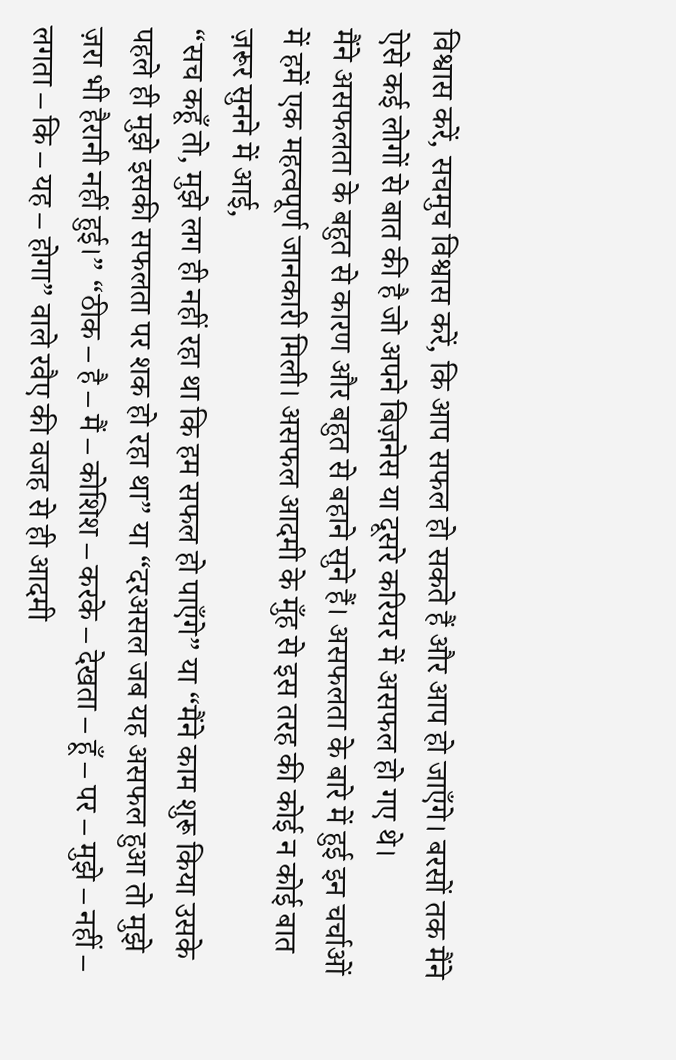विश्वास करें, सचमुच विश्वास करें, कि आप सफल हो सकते हैं और आप हो जाएँगे। बरसों तक मैंने ऐसे कई लोगों से बात की है जो अपने बिज़नेस या दूसरे करियर में असफल हो गए थे।
मैंने असफलता के बहुत से कारण और बहुत से बहाने सुने हैं। असफलता के बारे में हुई इन चर्चाओं में हमें एक महत्वपूर्ण जानकारी मिली। असफल आदमी के मुँह से इस तरह की कोई न कोई बात ज़रूर सुनने में आई,
“सच कहूँ तो, मुझे लग ही नहीं रहा था कि हम सफल हो पाएँगे” या “मैंने काम शुरू किया उसके पहले ही मुझे इसकी सफलता पर शक हो रहा था” या “दरअसल जब यह असफल हुआ तो मुझे ज़रा भी हैरानी नहीं हुई।” “ठीक – है – मैं – कोशिश – करके – देखता – हूँ – पर – मुझे – नहीं – लगता – कि – यह – होगा” वाले रवैए की वजह से ही आदमी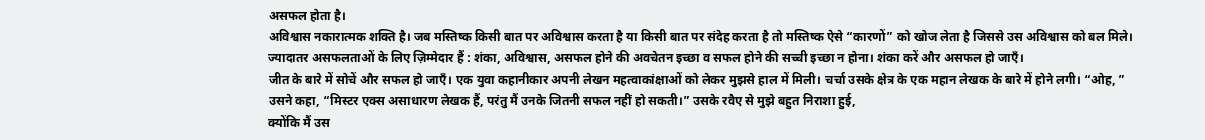असफल होता है।
अविश्वास नकारात्मक शक्ति है। जब मस्तिष्क किसी बात पर अविश्वास करता है या किसी बात पर संदेह करता है तो मस्तिष्क ऐसे “कारणों” को खोज लेता है जिससे उस अविश्वास को बल मिले। ज्यादातर असफलताओं के लिए ज़िम्मेदार हैं : शंका, अविश्वास, असफल होने की अवचेतन इच्छा व सफल होने की सच्ची इच्छा न होना। शंका करें और असफल हो जाएँ।
जीत के बारे में सोचें और सफल हो जाएँ। एक युवा कहानीकार अपनी लेखन महत्वाकांक्षाओं को लेकर मुझसे हाल में मिली। चर्चा उसके क्षेत्र के एक महान लेखक के बारे में होने लगी। “ओह, ” उसने कहा, “मिस्टर एक्स असाधारण लेखक हैं, परंतु मैं उनके जितनी सफल नहीं हो सकती।” उसके रवैए से मुझे बहुत निराशा हुई,
क्योंकि मैं उस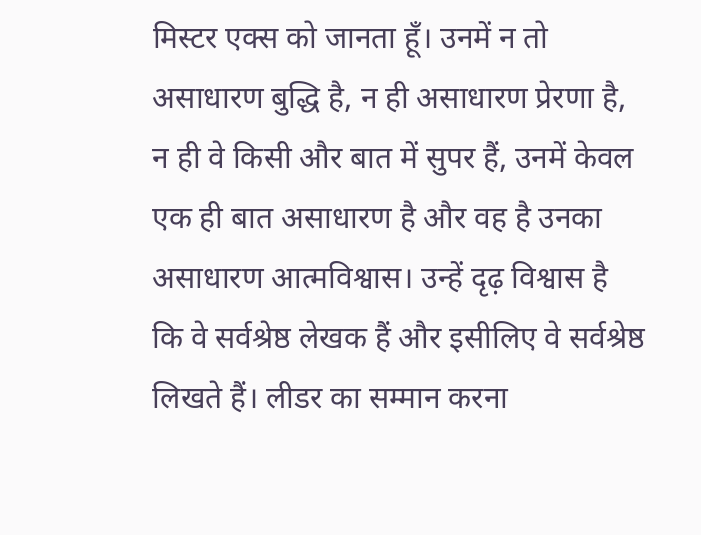मिस्टर एक्स को जानता हूँ। उनमें न तो असाधारण बुद्धि है, न ही असाधारण प्रेरणा है, न ही वे किसी और बात में सुपर हैं, उनमें केवल एक ही बात असाधारण है और वह है उनका असाधारण आत्मविश्वास। उन्हें दृढ़ विश्वास है कि वे सर्वश्रेष्ठ लेखक हैं और इसीलिए वे सर्वश्रेष्ठ लिखते हैं। लीडर का सम्मान करना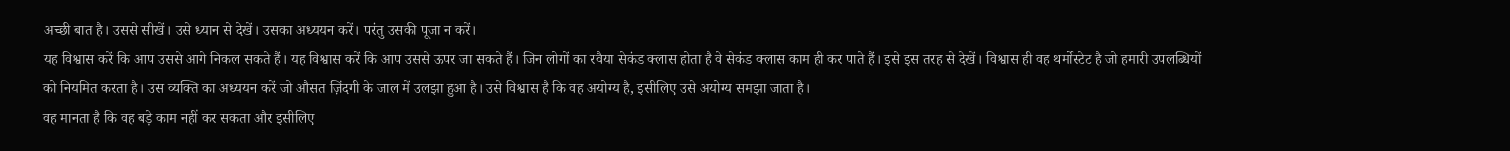अच्छी बात है। उससे सीखें। उसे ध्यान से देखें। उसका अध्ययन करें। परंतु उसकी पूजा न करें।
यह विश्वास करें कि आप उससे आगे निकल सकते हैं। यह विश्वास करें कि आप उससे ऊपर जा सकते हैं। जिन लोगों का रवैया सेकंड क्लास होता है वे सेकंड क्लास काम ही कर पाते हैं। इसे इस तरह से देखें। विश्वास ही वह थर्मोस्टेट है जो हमारी उपलब्धियों को नियमित करता है। उस व्यक्ति का अध्ययन करें जो औसत ज़िंदगी के जाल में उलझा हुआ है। उसे विश्वास है कि वह अयोग्य है, इसीलिए उसे अयोग्य समझा जाता है।
वह मानता है कि वह बड़े काम नहीं कर सकता और इसीलिए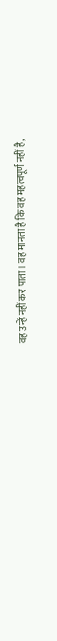वह उन्हें नहीं कर पाता। वह मानता है कि वह महत्वपूर्ण नहीं है,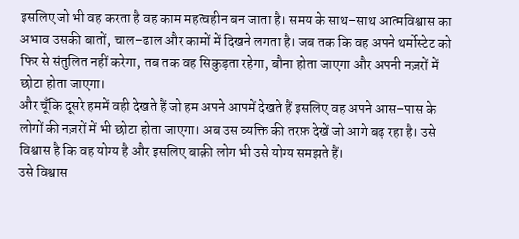इसलिए जो भी वह करता है वह काम महत्वहीन बन जाता है। समय के साथ–साथ आत्मविश्वास का अभाव उसकी बातों, चाल–ढाल और कामों में दिखने लगता है। जब तक कि वह अपने थर्मोस्टेट को फिर से संतुलित नहीं करेगा, तब तक वह सिकुड़ता रहेगा, बौना होता जाएगा और अपनी नज़रों में छोटा होता जाएगा।
और चूँकि दूसरे हममें वही देखते हैं जो हम अपने आपमें देखते हैं इसलिए वह अपने आस–पास के लोगों की नज़रों में भी छोटा होता जाएगा। अब उस व्यक्ति की तरफ़ देखें जो आगे बढ़ रहा है। उसे विश्वास है कि वह योग्य है और इसलिए बाक़ी लोग भी उसे योग्य समझते हैं।
उसे विश्वास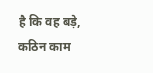है कि वह बड़े, कठिन काम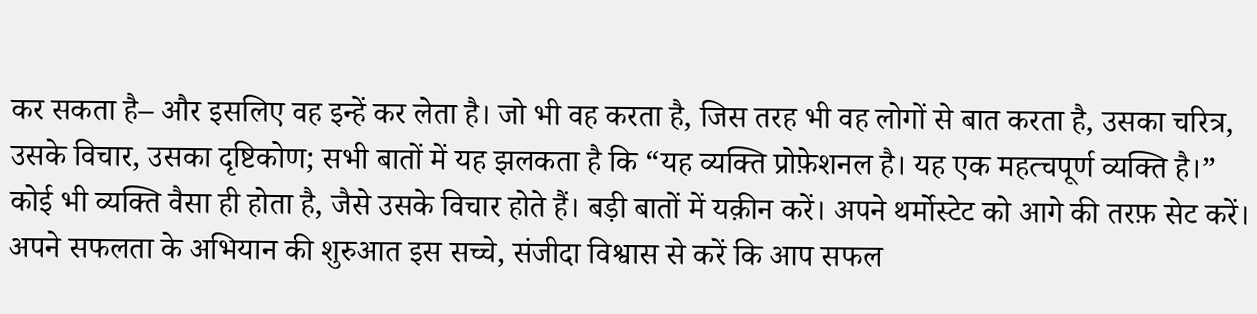कर सकता है– और इसलिए वह इन्हें कर लेता है। जो भी वह करता है, जिस तरह भी वह लोगों से बात करता है, उसका चरित्र, उसके विचार, उसका दृष्टिकोण; सभी बातों में यह झलकता है कि “यह व्यक्ति प्रोफ़ेशनल है। यह एक महत्चपूर्ण व्यक्ति है।” कोई भी व्यक्ति वैसा ही होता है, जैसे उसके विचार होते हैं। बड़ी बातों में यक़ीन करें। अपने थर्मोस्टेट को आगे की तरफ़ सेट करें। अपने सफलता के अभियान की शुरुआत इस सच्चे, संजीदा विश्वास से करें कि आप सफल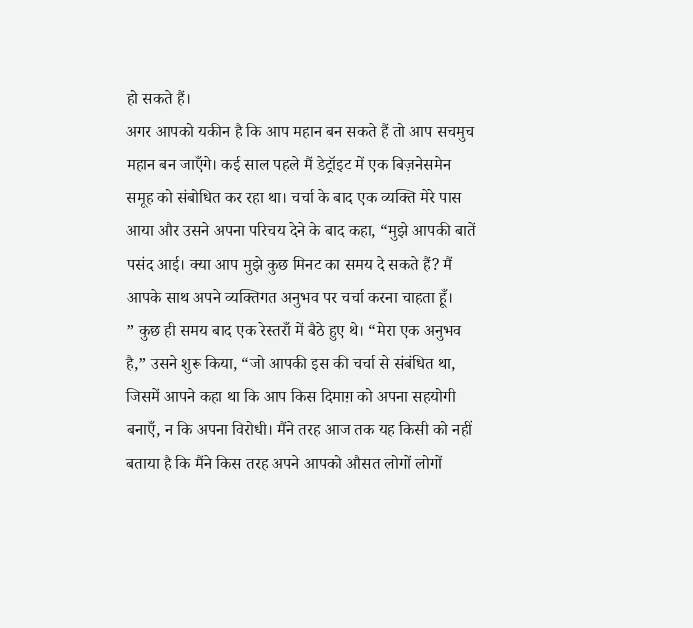हो सकते हैं।
अगर आपको यकीन है कि आप महान बन सकते हैं तो आप सचमुच महान बन जाएँगे। कई साल पहले मैं डेट्रॉइट में एक बिज़नेसमेन समूह को संबोधित कर रहा था। चर्चा के बाद एक व्यक्ति मेरे पास आया और उसने अपना परिचय देने के बाद कहा, “मुझे आपकी बातें पसंद आई। क्या आप मुझे कुछ मिनट का समय दे सकते हैं? मैं आपके साथ अपने व्यक्तिगत अनुभव पर चर्चा करना चाहता हूँ।
” कुछ ही समय बाद एक रेस्तराँ में बैठे हुए थे। “मेरा एक अनुभव है,” उसने शुरू किया, “जो आपकी इस की चर्चा से संबंधित था, जिसमें आपने कहा था कि आप किस दिमाग़ को अपना सहयोगी बनाएँ, न कि अपना विरोधी। मैंने तरह आज तक यह किसी को नहीं बताया है कि मैंने किस तरह अपने आपको औसत लोगों लोगों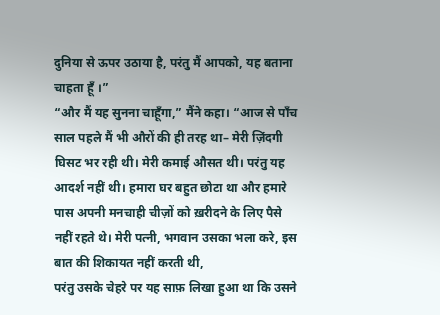दुनिया से ऊपर उठाया है, परंतु मैं आपको, यह बताना चाहता हूँ ।”
“और मैं यह सुनना चाहूँगा,” मैंने कहा। “आज से पाँच साल पहले मैं भी औरों की ही तरह था– मेरी ज़िंदगी घिसट भर रही थी। मेरी कमाई औसत थी। परंतु यह आदर्श नहीं थी। हमारा घर बहुत छोटा था और हमारे पास अपनी मनचाही चीज़ों को ख़रीदने के लिए पैसे नहीं रहते थे। मेरी पत्नी, भगवान उसका भला करे, इस बात की शिकायत नहीं करती थी,
परंतु उसके चेहरे पर यह साफ़ लिखा हुआ था कि उसने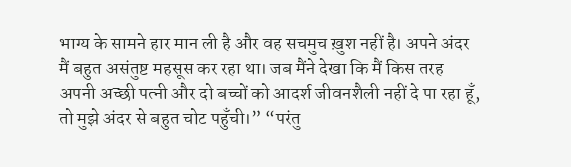भाग्य के सामने हार मान ली है और वह सचमुच ख़ुश नहीं है। अपने अंदर मैं बहुत असंतुष्ट महसूस कर रहा था। जब मैंने देखा कि मैं किस तरह अपनी अच्छी पत्नी और दो बच्चों को आदर्श जीवनशैली नहीं दे पा रहा हूँ, तो मुझे अंदर से बहुत चोट पहुँची।” “परंतु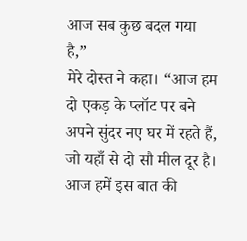आज सब कुछ बदल गया है,”
मेरे दोस्त ने कहा। “आज हम दो एकड़ के प्लॉट पर बने अपने सुंदर नए घर में रहते हैं, जो यहाँ से दो सौ मील दूर है। आज हमें इस बात की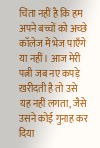चिंता नहीं है कि हम अपने बच्चों को अच्छे कॉलेज में भेज पाएँगे या नहीं। आज मेरी पत्नी जब नए कपड़े ख़रीदती है तो उसे यह नहीं लगता, जैसे उसने कोई गुनाह कर दिया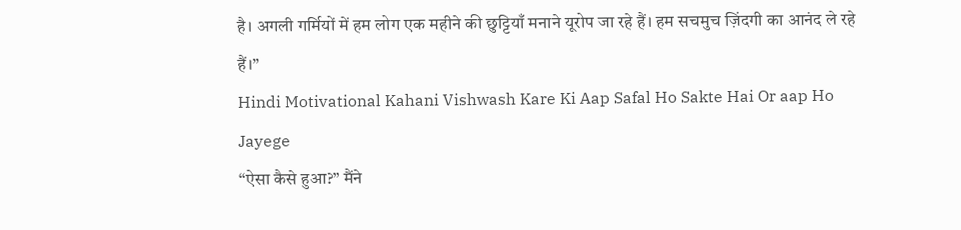है। अगली गर्मियों में हम लोग एक महीने की छुट्टियाँ मनाने यूरोप जा रहे हैं। हम सचमुच ज़िंदगी का आनंद ले रहे हैं।”
Hindi Motivational Kahani Vishwash Kare Ki Aap Safal Ho Sakte Hai Or aap Ho Jayege
“ऐसा कैसे हुआ?” मैंने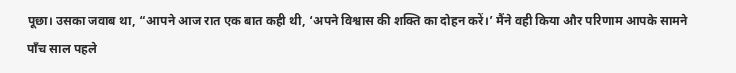पूछा। उसका जवाब था, “आपने आज रात एक बात कही थी, ‘अपने विश्वास की शक्ति का दोहन करें।’ मैंने वही किया और परिणाम आपके सामने पाँच साल पहले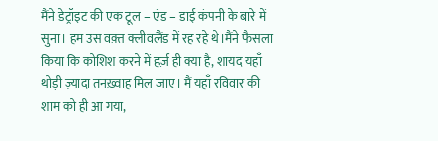मैंने डेट्रॉइट की एक टूल – एंड – डाई कंपनी के बारे में सुना। हम उस वक़्त क्लीवलैंड में रह रहे थे।मैंने फैसला किया कि कोशिश करने में हर्ज़ ही क्या है, शायद यहाँ थोड़ी ज़्यादा तनख़्वाह मिल जाए। मैं यहाँ रविवार की शाम को ही आ गया,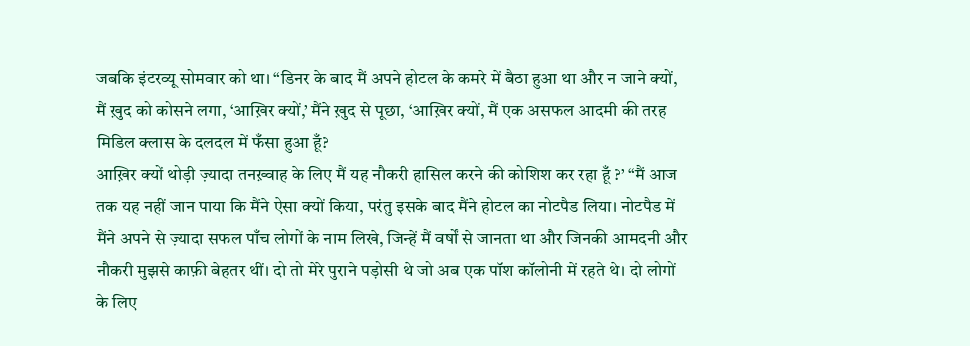जबकि इंटरव्यू सोमवार को था। “डिनर के बाद मैं अपने होटल के कमरे में बैठा हुआ था और न जाने क्यों, मैं ख़ुद को कोसने लगा, ‘आख़िर क्यों,’ मैंने ख़ुद से पूछा, ‘आख़िर क्यों, मैं एक असफल आदमी की तरह मिडिल क्लास के दलदल में फँसा हुआ हूँ?
आख़िर क्यों थोड़ी ज़्यादा तनख़्वाह के लिए मैं यह नौकरी हासिल करने की कोशिश कर रहा हूँ ?’ “मैं आज तक यह नहीं जान पाया कि मैंने ऐसा क्यों किया, परंतु इसके बाद मैंने होटल का नोटपैड लिया। नोटपैड में मैंने अपने से ज़्यादा सफल पाँच लोगों के नाम लिखे, जिन्हें मैं वर्षों से जानता था और जिनकी आमदनी और नौकरी मुझसे काफ़ी बेहतर थीं। दो तो मेरे पुराने पड़ोसी थे जो अब एक पॉश कॉलोनी में रहते थे। दो लोगों के लिए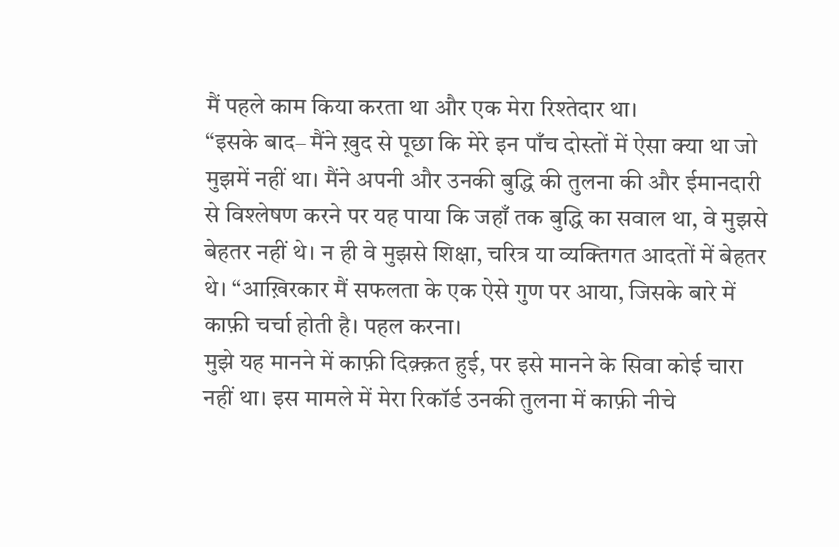मैं पहले काम किया करता था और एक मेरा रिश्तेदार था।
“इसके बाद– मैंने ख़ुद से पूछा कि मेरे इन पाँच दोस्तों में ऐसा क्या था जो मुझमें नहीं था। मैंने अपनी और उनकी बुद्धि की तुलना की और ईमानदारी से विश्लेषण करने पर यह पाया कि जहाँ तक बुद्धि का सवाल था, वे मुझसे बेहतर नहीं थे। न ही वे मुझसे शिक्षा, चरित्र या व्यक्तिगत आदतों में बेहतर थे। “आख़िरकार मैं सफलता के एक ऐसे गुण पर आया, जिसके बारे में काफ़ी चर्चा होती है। पहल करना।
मुझे यह मानने में काफ़ी दिक़्क़त हुई, पर इसे मानने के सिवा कोई चारा नहीं था। इस मामले में मेरा रिकॉर्ड उनकी तुलना में काफ़ी नीचे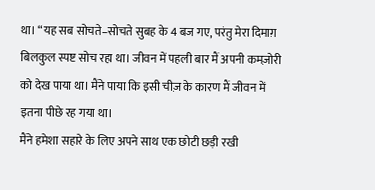था। “यह सब सोचते–सोचते सुबह के 4 बज गए, परंतु मेरा दिमाग़ बिलकुल स्पष्ट सोच रहा था। जीवन में पहली बार मैं अपनी कमज़ोरी को देख पाया था। मैंने पाया कि इसी चीज़ के कारण मैं जीवन में इतना पीछे रह गया था।
मैंने हमेशा सहारे के लिए अपने साथ एक छोटी छड़ी रखी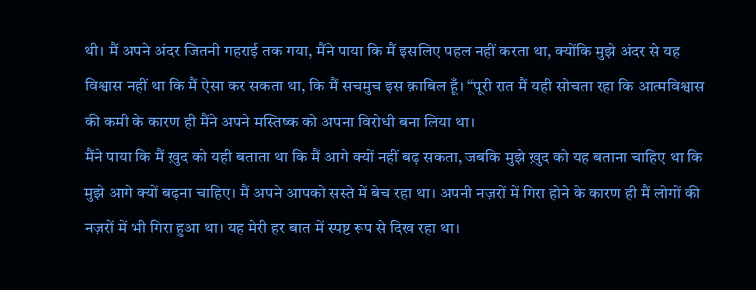थी। मैं अपने अंदर जितनी गहराई तक गया, मैंने पाया कि मैं इसलिए पहल नहीं करता था, क्योंकि मुझे अंदर से यह विश्वास नहीं था कि मैं ऐसा कर सकता था, कि मैं सचमुच इस क़ाबिल हूँ। “पूरी रात मैं यही सोचता रहा कि आत्मविश्वास की कमी के कारण ही मैंने अपने मस्तिष्क को अपना विरोधी बना लिया था।
मैंने पाया कि मैं ख़ुद को यही बताता था कि मैं आगे क्यों नहीं बढ़ सकता, जबकि मुझे ख़ुद को यह बताना चाहिए था कि मुझे आगे क्यों बढ़ना चाहिए। मैं अपने आपको सस्ते में बेच रहा था। अपनी नज़रों में गिरा होने के कारण ही मैं लोगों की नज़रों में भी गिरा हुआ था। यह मेरी हर बात में स्पष्ट रूप से दिख रहा था।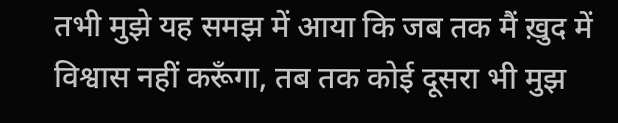तभी मुझे यह समझ में आया कि जब तक मैं ख़ुद में विश्वास नहीं करूँगा, तब तक कोई दूसरा भी मुझ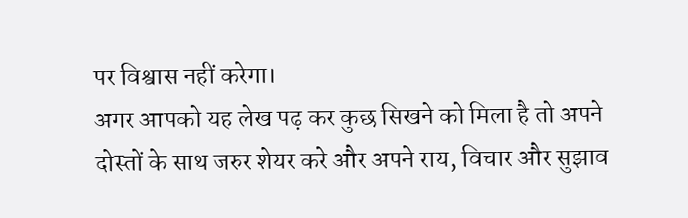पर विश्वास नहीं करेगा।
अगर आपको यह लेख पढ़ कर कुछ सिखने को मिला है तो अपने दोस्तों के साथ जरुर शेयर करे और अपने राय, विचार और सुझाव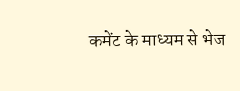कमेंट के माध्यम से भेज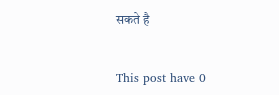सकते है


This post have 0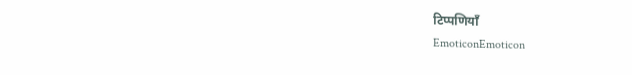टिप्पणियाँ
EmoticonEmoticon